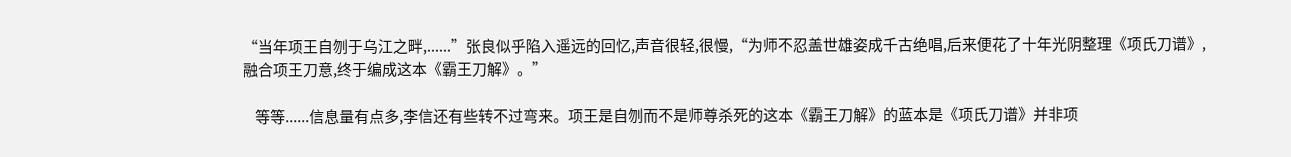“当年项王自刎于乌江之畔,......”张良似乎陷入遥远的回忆,声音很轻,很慢,“为师不忍盖世雄姿成千古绝唱,后来便花了十年光阴整理《项氏刀谱》,融合项王刀意,终于编成这本《霸王刀解》。”

    等等......信息量有点多,李信还有些转不过弯来。项王是自刎而不是师尊杀死的这本《霸王刀解》的蓝本是《项氏刀谱》并非项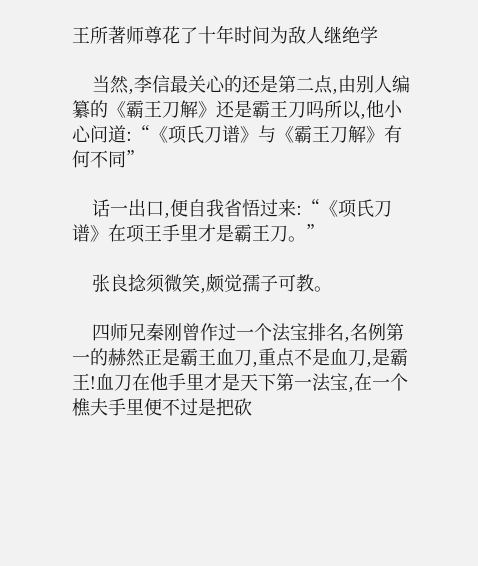王所著师尊花了十年时间为敌人继绝学

    当然,李信最关心的还是第二点,由别人编纂的《霸王刀解》还是霸王刀吗所以,他小心问道:“《项氏刀谱》与《霸王刀解》有何不同”

    话一出口,便自我省悟过来:“《项氏刀谱》在项王手里才是霸王刀。”

    张良捻须微笑,颇觉孺子可教。

    四师兄秦刚曾作过一个法宝排名,名例第一的赫然正是霸王血刀,重点不是血刀,是霸王!血刀在他手里才是天下第一法宝,在一个樵夫手里便不过是把砍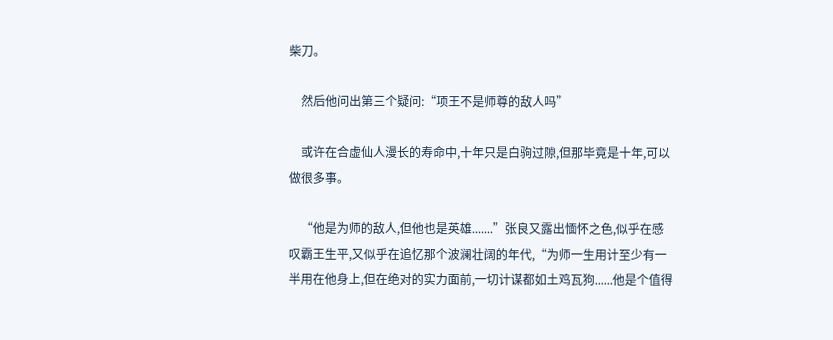柴刀。

    然后他问出第三个疑问:“项王不是师尊的敌人吗”

    或许在合虚仙人漫长的寿命中,十年只是白驹过隙,但那毕竟是十年,可以做很多事。

    “他是为师的敌人,但他也是英雄.......”张良又露出愐怀之色,似乎在感叹霸王生平,又似乎在追忆那个波澜壮阔的年代,“为师一生用计至少有一半用在他身上,但在绝对的实力面前,一切计谋都如土鸡瓦狗......他是个值得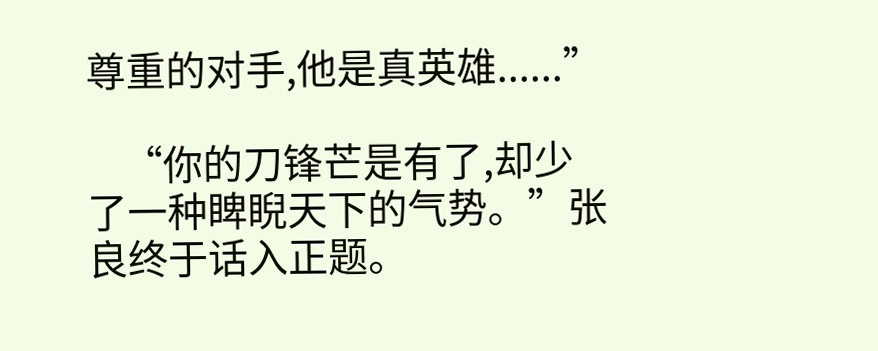尊重的对手,他是真英雄......”

    “你的刀锋芒是有了,却少了一种睥睨天下的气势。”张良终于话入正题。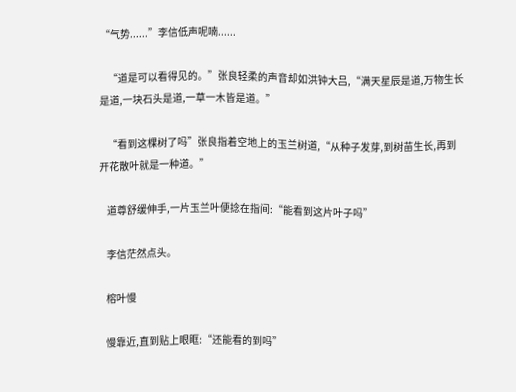“气势......”李信低声呢喃......

    “道是可以看得见的。”张良轻柔的声音却如洪钟大吕,“满天星辰是道,万物生长是道,一块石头是道,一草一木皆是道。”

    “看到这棵树了吗”张良指着空地上的玉兰树道,“从种子发芽,到树苗生长,再到开花散叶就是一种道。”

    道尊舒缓伸手,一片玉兰叶便捻在指间:“能看到这片叶子吗”

    李信茫然点头。

    榕叶慢

    慢靠近,直到贴上眼眶:“还能看的到吗”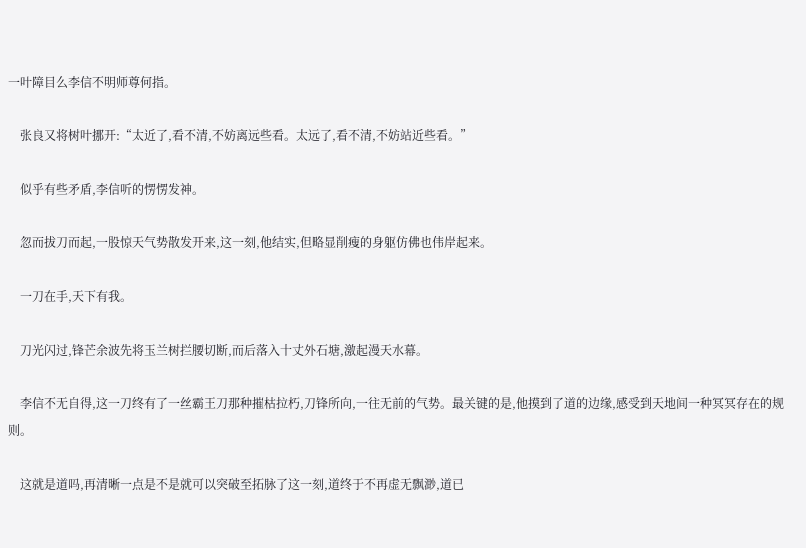一叶障目么李信不明师尊何指。

    张良又将树叶挪开:“太近了,看不清,不妨离远些看。太远了,看不清,不妨站近些看。”

    似乎有些矛盾,李信听的愣愣发神。

    忽而拔刀而起,一股惊天气势散发开来,这一刻,他结实,但略显削瘦的身躯仿佛也伟岸起来。

    一刀在手,天下有我。

    刀光闪过,锋芒余波先将玉兰树拦腰切断,而后落入十丈外石塘,激起漫天水幕。

    李信不无自得,这一刀终有了一丝霸王刀那种摧枯拉朽,刀锋所向,一往无前的气势。最关键的是,他摸到了道的边缘,感受到天地间一种冥冥存在的规则。

    这就是道吗,再清晰一点是不是就可以突破至拓脉了这一刻,道终于不再虚无飘渺,道已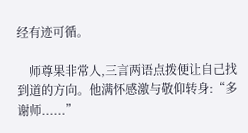经有迹可循。

    师尊果非常人,三言两语点拨便让自己找到道的方向。他满怀感激与敬仰转身:“多谢师......”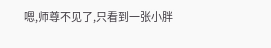嗯,师尊不见了,只看到一张小胖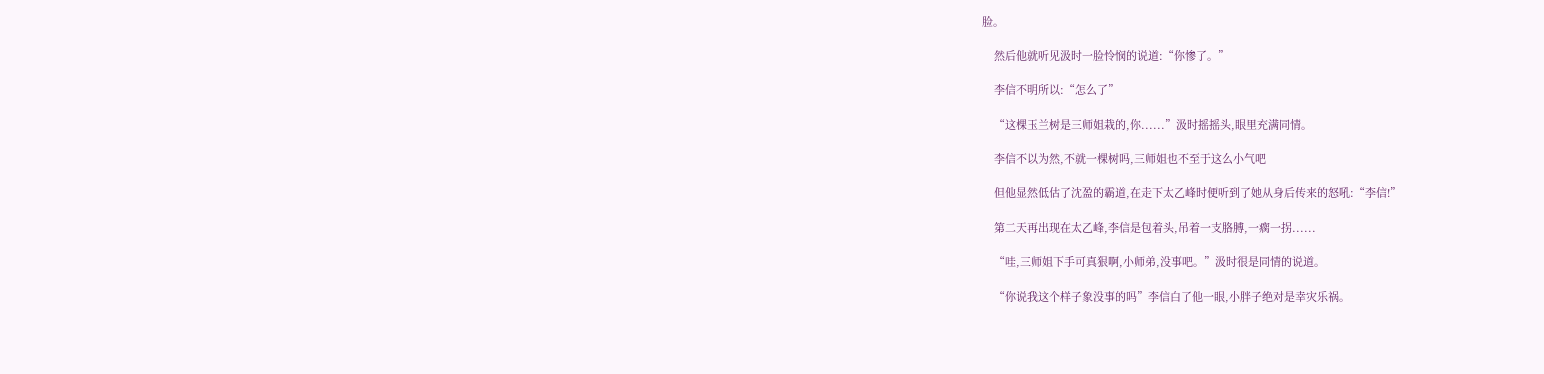脸。

    然后他就听见汲时一脸怜悯的说道:“你惨了。”

    李信不明所以:“怎么了”

    “这棵玉兰树是三师姐栽的,你......”汲时摇摇头,眼里充满同情。

    李信不以为然,不就一棵树吗,三师姐也不至于这么小气吧

    但他显然低估了沈盈的霸道,在走下太乙峰时便听到了她从身后传来的怒吼:“李信!”

    第二天再出现在太乙峰,李信是包着头,吊着一支胳膊,一瘸一拐......

    “哇,三师姐下手可真狠啊,小师弟,没事吧。”汲时很是同情的说道。

    “你说我这个样子象没事的吗”李信白了他一眼,小胖子绝对是幸灾乐祸。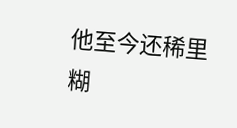他至今还稀里糊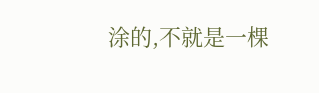涂的,不就是一棵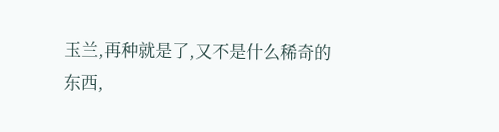玉兰,再种就是了,又不是什么稀奇的东西,